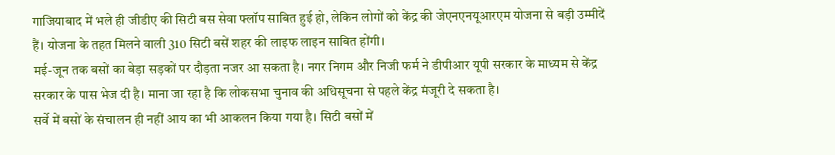गाजियाबाद में भले ही जीडीए की सिटी बस सेवा फ्लॉप साबित हुई हो, लेकिन लोगों को केंद्र की जेएनएनयूआरएम योजना से बड़ी उम्मीदें हैं। योजना के तहत मिलने वाली 310 सिटी बसें शहर की लाइफ लाइन साबित होंगी।
मई-जून तक बसों का बेड़ा सड़कों पर दौड़ता नजर आ सकता है। नगर निगम और निजी फर्म ने डीपीआर यूपी सरकार के माध्यम से केंद्र सरकार के पास भेज दी है। माना जा रहा है कि लोकसभा चुनाव की अधिसूचना से पहले केंद्र मंजूरी दे सकता है।
सर्वे में बसों के संचालन ही नहीं आय का भी आकलन किया गया है। सिटी बसों में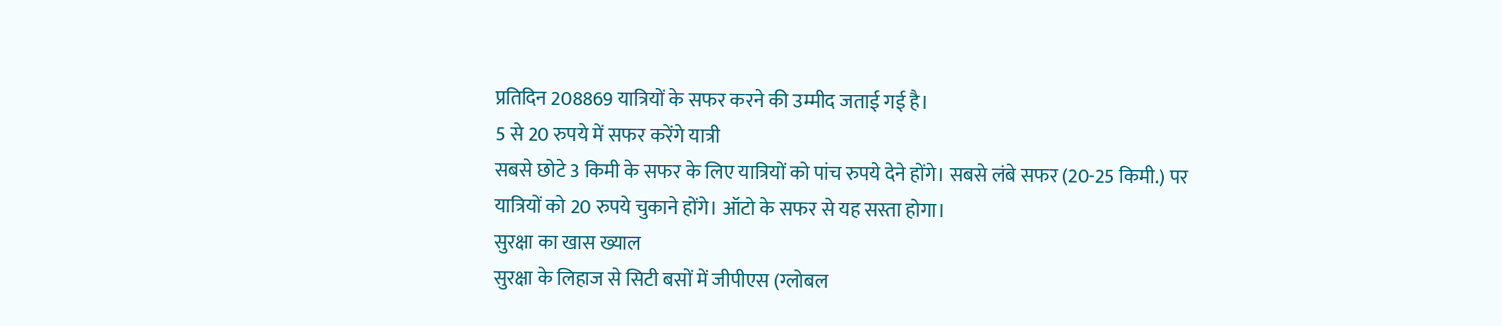प्रतिदिन 208869 यात्रियों के सफर करने की उम्मीद जताई गई है।
5 से 20 रुपये में सफर करेंगे यात्री
सबसे छोटे 3 किमी के सफर के लिए यात्रियों को पांच रुपये देने होंगे। सबसे लंबे सफर (20-25 किमी.) पर यात्रियों को 20 रुपये चुकाने होंगे। ऑटो के सफर से यह सस्ता होगा।
सुरक्षा का खास ख्याल
सुरक्षा के लिहाज से सिटी बसों में जीपीएस (ग्लोबल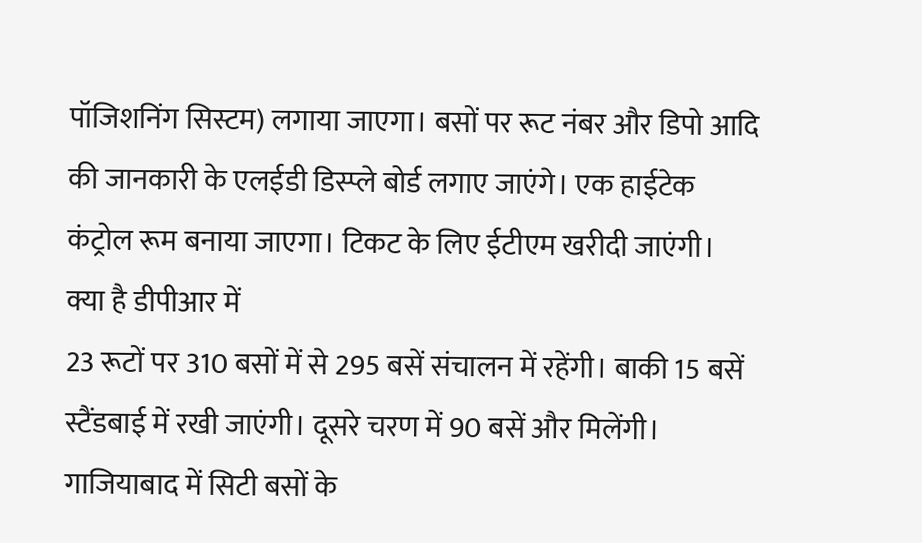पॉजिशनिंग सिस्टम) लगाया जाएगा। बसों पर रूट नंबर और डिपो आदि की जानकारी के एलईडी डिस्प्ले बोर्ड लगाए जाएंगे। एक हाईटेक कंट्रोल रूम बनाया जाएगा। टिकट के लिए ईटीएम खरीदी जाएंगी।
क्या है डीपीआर में
23 रूटों पर 310 बसों में से 295 बसें संचालन में रहेंगी। बाकी 15 बसें स्टैंडबाई में रखी जाएंगी। दूसरे चरण में 90 बसें और मिलेंगी। गाजियाबाद में सिटी बसों के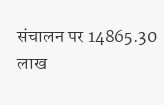संचालन पर 14865.30 लाख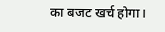का बजट खर्च होगा।